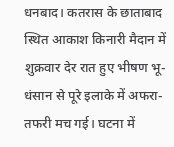धनबाद। कतरास के छाताबाद स्थित आकाश किनारी मैदान में शुक्रवार देर रात हुए भीषण भू-धंसान से पूरे इलाके में अफरा-तफरी मच गई। घटना में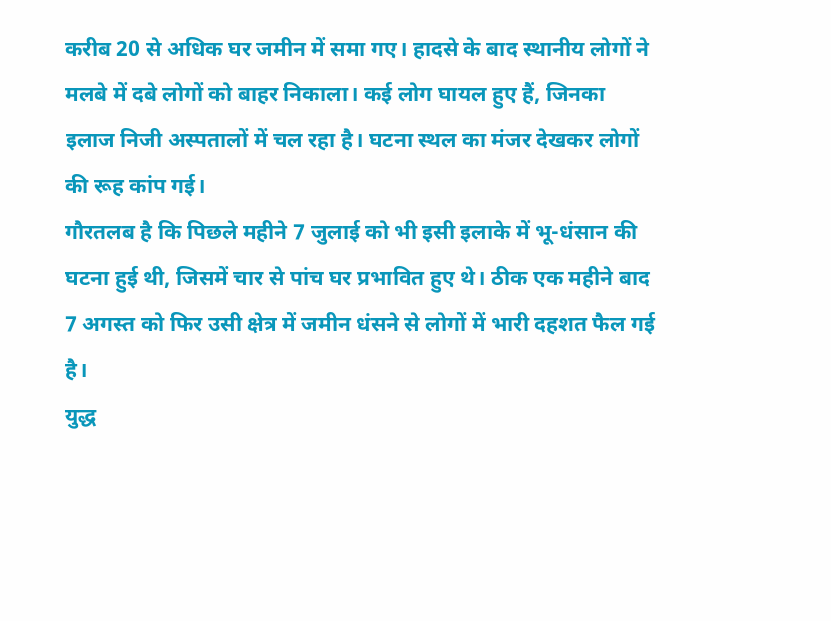करीब 20 से अधिक घर जमीन में समा गए। हादसे के बाद स्थानीय लोगों ने मलबे में दबे लोगों को बाहर निकाला। कई लोग घायल हुए हैं, जिनका इलाज निजी अस्पतालों में चल रहा है। घटना स्थल का मंजर देखकर लोगों की रूह कांप गई।
गौरतलब है कि पिछले महीने 7 जुलाई को भी इसी इलाके में भू-धंसान की घटना हुई थी, जिसमें चार से पांच घर प्रभावित हुए थे। ठीक एक महीने बाद 7 अगस्त को फिर उसी क्षेत्र में जमीन धंसने से लोगों में भारी दहशत फैल गई है।
युद्ध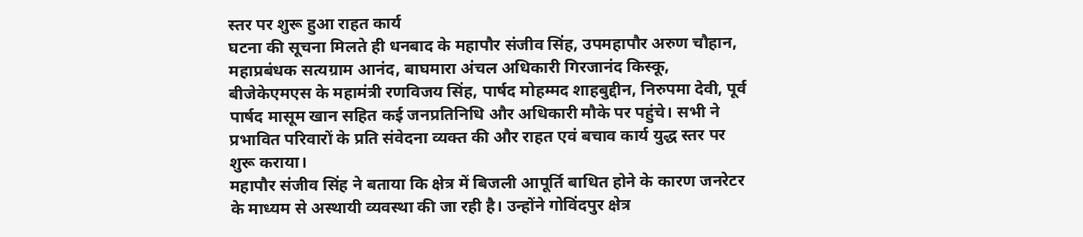स्तर पर शुरू हुआ राहत कार्य
घटना की सूचना मिलते ही धनबाद के महापौर संजीव सिंह, उपमहापौर अरुण चौहान, महाप्रबंधक सत्यग्राम आनंद, बाघमारा अंचल अधिकारी गिरजानंद किस्कू, बीजेकेएमएस के महामंत्री रणविजय सिंह, पार्षद मोहम्मद शाहबुद्दीन, निरुपमा देवी, पूर्व पार्षद मासूम खान सहित कई जनप्रतिनिधि और अधिकारी मौके पर पहुंचे। सभी ने प्रभावित परिवारों के प्रति संवेदना व्यक्त की और राहत एवं बचाव कार्य युद्ध स्तर पर शुरू कराया।
महापौर संजीव सिंह ने बताया कि क्षेत्र में बिजली आपूर्ति बाधित होने के कारण जनरेटर के माध्यम से अस्थायी व्यवस्था की जा रही है। उन्होंने गोविंदपुर क्षेत्र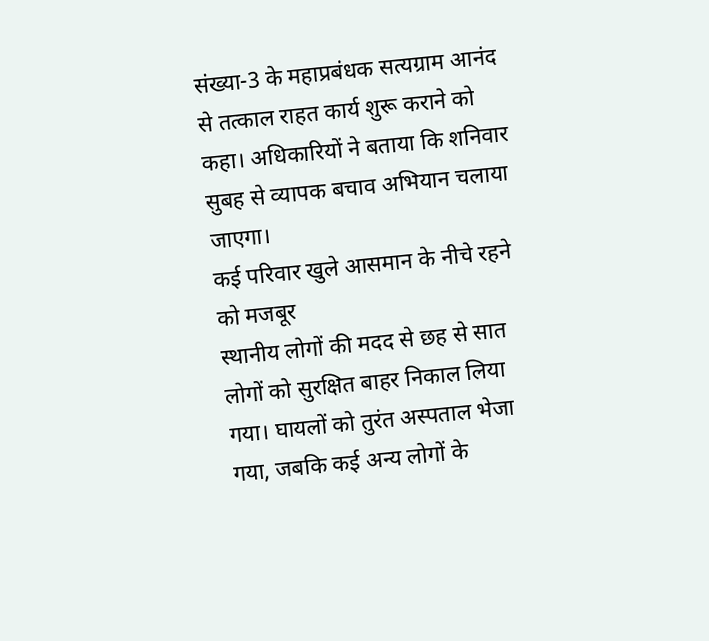संख्या-3 के महाप्रबंधक सत्यग्राम आनंद से तत्काल राहत कार्य शुरू कराने को कहा। अधिकारियों ने बताया कि शनिवार सुबह से व्यापक बचाव अभियान चलाया जाएगा।
कई परिवार खुले आसमान के नीचे रहने को मजबूर
स्थानीय लोगों की मदद से छह से सात लोगों को सुरक्षित बाहर निकाल लिया गया। घायलों को तुरंत अस्पताल भेजा गया, जबकि कई अन्य लोगों के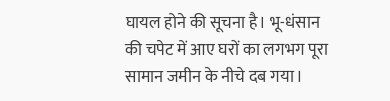घायल होने की सूचना है। भू-धंसान की चपेट में आए घरों का लगभग पूरा सामान जमीन के नीचे दब गया।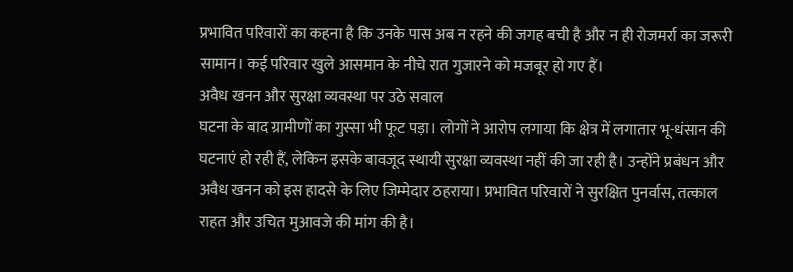प्रभावित परिवारों का कहना है कि उनके पास अब न रहने की जगह बची है और न ही रोजमर्रा का जरूरी सामान। कई परिवार खुले आसमान के नीचे रात गुजारने को मजबूर हो गए हैं।
अवैध खनन और सुरक्षा व्यवस्था पर उठे सवाल
घटना के बाद ग्रामीणों का गुस्सा भी फूट पड़ा। लोगों ने आरोप लगाया कि क्षेत्र में लगातार भू-धंसान की घटनाएं हो रही हैं, लेकिन इसके बावजूद स्थायी सुरक्षा व्यवस्था नहीं की जा रही है। उन्होंने प्रबंधन और अवैध खनन को इस हादसे के लिए जिम्मेदार ठहराया। प्रभावित परिवारों ने सुरक्षित पुनर्वास, तत्काल राहत और उचित मुआवजे की मांग की है।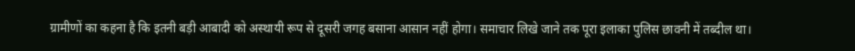ग्रामीणों का कहना है कि इतनी बड़ी आबादी को अस्थायी रूप से दूसरी जगह बसाना आसान नहीं होगा। समाचार लिखे जाने तक पूरा इलाका पुलिस छावनी में तब्दील था।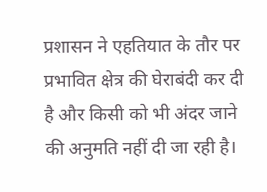प्रशासन ने एहतियात के तौर पर प्रभावित क्षेत्र की घेराबंदी कर दी है और किसी को भी अंदर जाने की अनुमति नहीं दी जा रही है।